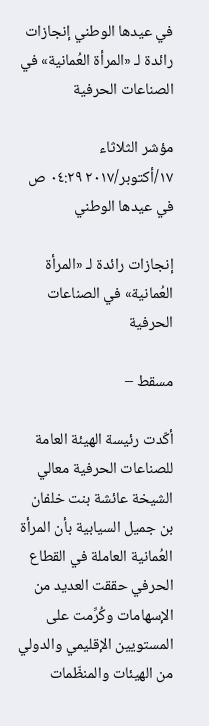في عيدها الوطني إنجازات رائدة لـ «المرأة العُمانية» في الصناعات الحرفية

مؤشر الثلاثاء ١٧/أكتوبر/٢٠١٧ ٠٤:٢٩ ص
في عيدها الوطني

إنجازات رائدة لـ «المرأة العُمانية» في الصناعات الحرفية

مسقط –

أكّدت رئيسة الهيئة العامة للصناعات الحرفية معالي الشيخة عائشة بنت خلفان بن جميل السيابية بأن المرأة العُمانية العاملة في القطاع الحرفي حققت العديد من الإسهامات وكُرِّمت على المستويين الإقليمي والدولي من الهيئات والمنظّمات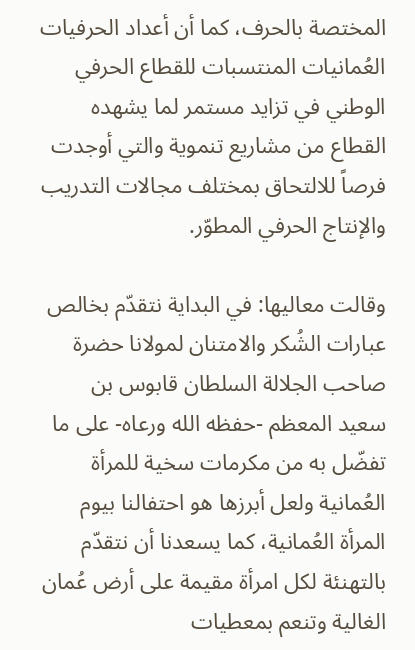المختصة بالحرف، كما أن أعداد الحرفيات العُمانيات المنتسبات للقطاع الحرفي الوطني في تزايد مستمر لما يشهده القطاع من مشاريع تنموية والتي أوجدت فرصاً للالتحاق بمختلف مجالات التدريب والإنتاج الحرفي المطوّر.

وقالت معاليها: في البداية نتقدّم بخالص عبارات الشُكر والامتنان لمولانا حضرة صاحب الجلالة السلطان قابوس بن سعيد المعظم -حفظه الله ورعاه- على ما تفضّل به من مكرمات سخية للمرأة العُمانية ولعل أبرزها هو احتفالنا بيوم المرأة العُمانية، كما يسعدنا أن نتقدّم بالتهنئة لكل امرأة مقيمة على أرض عُمان الغالية وتنعم بمعطيات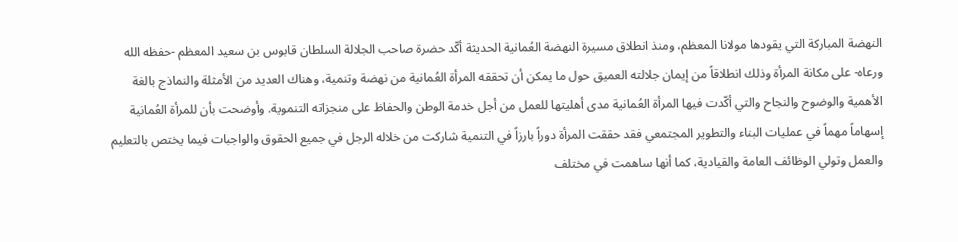النهضة المباركة التي يقودها مولانا المعظم، ومنذ انطلاق مسيرة النهضة العُمانية الحديثة أكّد حضرة صاحب الجلالة السلطان قابوس بن سعيد المعظم -حفظه الله ورعاه- على مكانة المرأة وذلك انطلاقاً من إيمان جلالته العميق حول ما يمكن أن تحققه المرأة العُمانية من نهضة وتنمية، وهناك العديد من الأمثلة والنماذج بالغة الأهمية والوضوح والنجاح والتي أكّدت فيها المرأة العُمانية مدى أهليتها للعمل من أجل خدمة الوطن والحفاظ على منجزاته التنموية. وأوضحت بأن للمرأة العُمانية إسهاماً مهماً في عمليات البناء والتطوير المجتمعي فقد حققت المرأة دوراً بارزاً في التنمية شاركت من خلاله الرجل في جميع الحقوق والواجبات فيما يختص بالتعليم والعمل وتولي الوظائف العامة والقيادية، كما أنها ساهمت في مختلف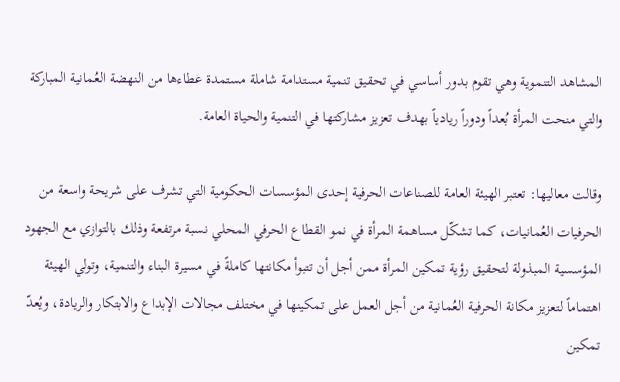المشاهد التنموية وهي تقوم بدور أساسي في تحقيق تنمية مستدامة شاملة مستمدة عطاءها من النهضة العُمانية المباركة والتي منحت المرأة بُعداً ودوراً ريادياً بهدف تعزيز مشاركتها في التنمية والحياة العامة.

وقالت معاليها: تعتبر الهيئة العامة للصناعات الحرفية إحدى المؤسسات الحكومية التي تشرف على شريحة واسعة من الحرفيات العُمانيات، كما تشكّل مساهمة المرأة في نمو القطاع الحرفي المحلي نسبة مرتفعة وذلك بالتوازي مع الجهود المؤسسية المبذولة لتحقيق رؤية تمكين المرأة ممن أجل أن تتبوأ مكانتها كاملةً في مسيرة البناء والتنمية، وتولي الهيئة اهتماماً لتعزيز مكانة الحرفية العُمانية من أجل العمل على تمكينها في مختلف مجالات الإبداع والابتكار والريادة، ويُعدّ تمكين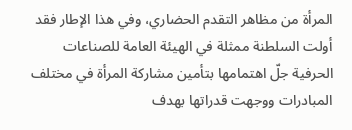المرأة من مظاهر التقدم الحضاري، وفي هذا الإطار فقد أولت السلطنة ممثلة في الهيئة العامة للصناعات الحرفية جلّ اهتمامها بتأمين مشاركة المرأة في مختلف المبادرات ووجهت قدراتها بهدف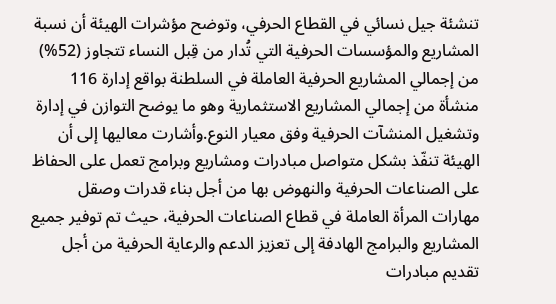تنشئة جيل نسائي في القطاع الحرفي، وتوضح مؤشرات الهيئة أن نسبة المشاريع والمؤسسات الحرفية التي تُدار من قِبل النساء تتجاوز (52%) من إجمالي المشاريع الحرفية العاملة في السلطنة بواقع إدارة 116 منشأة من إجمالي المشاريع الاستثمارية وهو ما يوضح التوازن في إدارة وتشغيل المنشآت الحرفية وفق معيار النوع.وأشارت معاليها إلى أن الهيئة تنفّذ بشكل متواصل مبادرات ومشاريع وبرامج تعمل على الحفاظ على الصناعات الحرفية والنهوض بها من أجل بناء قدرات وصقل مهارات المرأة العاملة في قطاع الصناعات الحرفية، حيث تم توفير جميع المشاريع والبرامج الهادفة إلى تعزيز الدعم والرعاية الحرفية من أجل تقديم مبادرات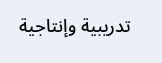تدريبية وإنتاجية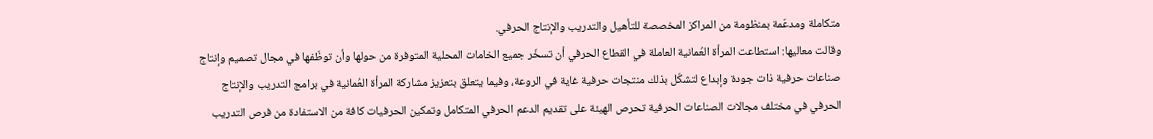متكاملة ومدعّمة بمنظومة من المراكز المخصصة للتأهيل والتدريب والإنتاج الحرفي.
وقالت معاليها: استطاعت المرأة العُمانية العاملة في القطاع الحرفي أن تسخّر جميع الخامات المحلية المتوفرة من حولها وأن توظّفها في مجال تصميم وإنتاج صناعات حرفية ذات جودة وإبداع لتشكّل بذلك منتجات حرفية غاية في الروعة، وفيما يتعلق بتعزيز مشاركة المرأة العُمانية في برامج التدريب والإنتاج الحرفي في مختلف مجالات الصناعات الحرفية تحرص الهيئة على تقديم الدعم الحرفي المتكامل وتمكين الحرفيات كافة من الاستفادة من فرص التدريب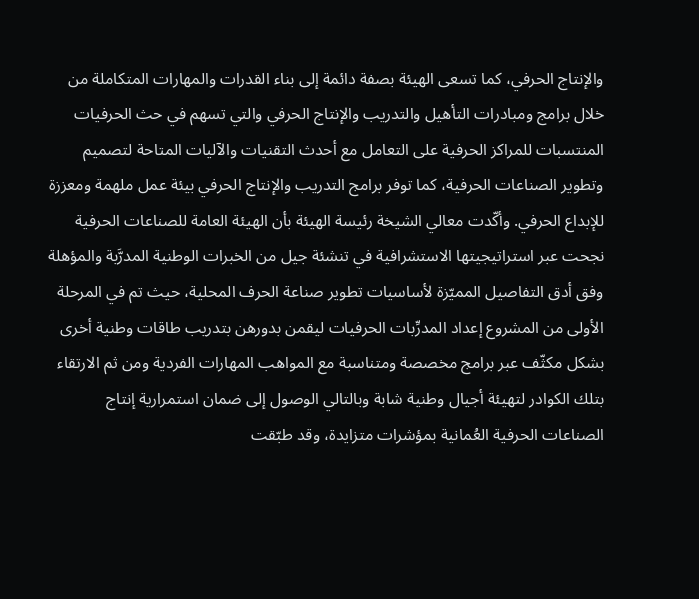والإنتاج الحرفي، كما تسعى الهيئة بصفة دائمة إلى بناء القدرات والمهارات المتكاملة من خلال برامج ومبادرات التأهيل والتدريب والإنتاج الحرفي والتي تسهم في حث الحرفيات المنتسبات للمراكز الحرفية على التعامل مع أحدث التقنيات والآليات المتاحة لتصميم وتطوير الصناعات الحرفية، كما توفر برامج التدريب والإنتاج الحرفي بيئة عمل ملهمة ومعززة للإبداع الحرفي. وأكّدت معالي الشيخة رئيسة الهيئة بأن الهيئة العامة للصناعات الحرفية نجحت عبر استراتيجيتها الاستشرافية في تنشئة جيل من الخبرات الوطنية المدرَّبة والمؤهلة وفق أدق التفاصيل المميّزة لأساسيات تطوير صناعة الحرف المحلية، حيث تم في المرحلة الأولى من المشروع إعداد المدرِّبات الحرفيات ليقمن بدورهن بتدريب طاقات وطنية أخرى بشكل مكثّف عبر برامج مخصصة ومتناسبة مع المواهب المهارات الفردية ومن ثم الارتقاء بتلك الكوادر لتهيئة أجيال وطنية شابة وبالتالي الوصول إلى ضمان استمرارية إنتاج الصناعات الحرفية العُمانية بمؤشرات متزايدة، وقد طبّقت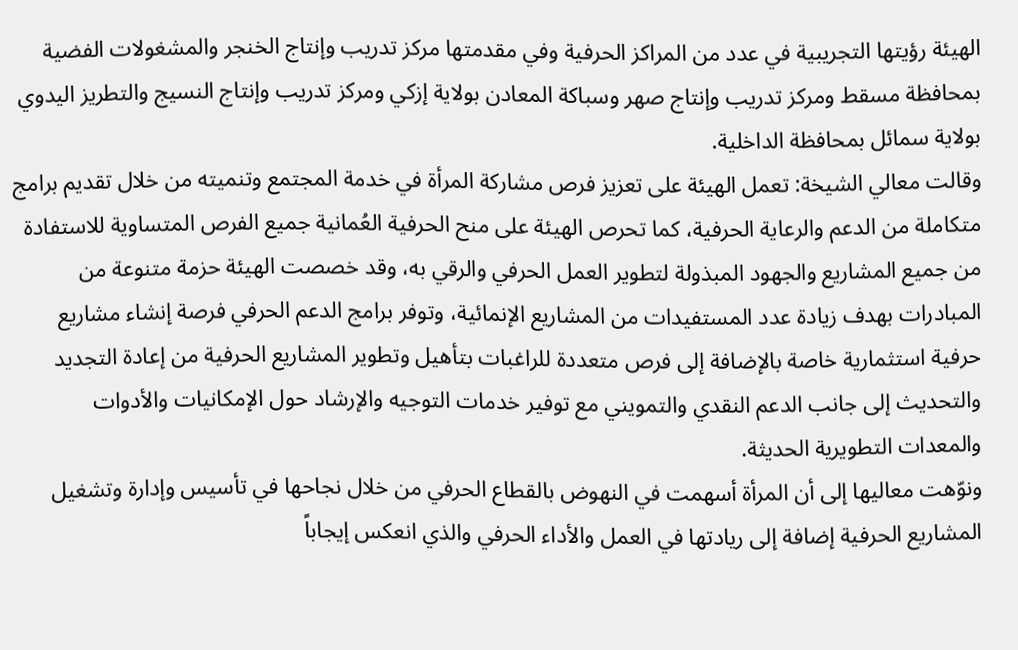الهيئة رؤيتها التجريبية في عدد من المراكز الحرفية وفي مقدمتها مركز تدريب وإنتاج الخنجر والمشغولات الفضية بمحافظة مسقط ومركز تدريب وإنتاج صهر وسباكة المعادن بولاية إزكي ومركز تدريب وإنتاج النسيج والتطريز اليدوي بولاية سمائل بمحافظة الداخلية.
وقالت معالي الشيخة: تعمل الهيئة على تعزيز فرص مشاركة المرأة في خدمة المجتمع وتنميته من خلال تقديم برامج متكاملة من الدعم والرعاية الحرفية، كما تحرص الهيئة على منح الحرفية العُمانية جميع الفرص المتساوية للاستفادة من جميع المشاريع والجهود المبذولة لتطوير العمل الحرفي والرقي به، وقد خصصت الهيئة حزمة متنوعة من المبادرات بهدف زيادة عدد المستفيدات من المشاريع الإنمائية، وتوفر برامج الدعم الحرفي فرصة إنشاء مشاريع حرفية استثمارية خاصة بالإضافة إلى فرص متعددة للراغبات بتأهيل وتطوير المشاريع الحرفية من إعادة التجديد والتحديث إلى جانب الدعم النقدي والتمويني مع توفير خدمات التوجيه والإرشاد حول الإمكانيات والأدوات والمعدات التطويرية الحديثة.
ونوّهت معاليها إلى أن المرأة أسهمت في النهوض بالقطاع الحرفي من خلال نجاحها في تأسيس وإدارة وتشغيل المشاريع الحرفية إضافة إلى ريادتها في العمل والأداء الحرفي والذي انعكس إيجاباً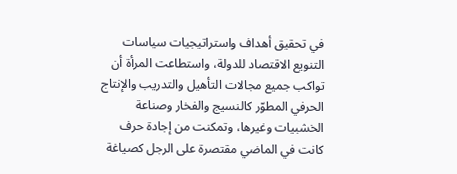في تحقيق أهداف واستراتيجيات سياسات التنويع الاقتصاد للدولة، واستطاعت المرأة أن تواكب جميع مجالات التأهيل والتدريب والإنتاج الحرفي المطوّر كالنسيج والفخار وصناعة الخشبيات وغيرها، وتمكنت من إجادة حرف كانت في الماضي مقتصرة على الرجل كصياغة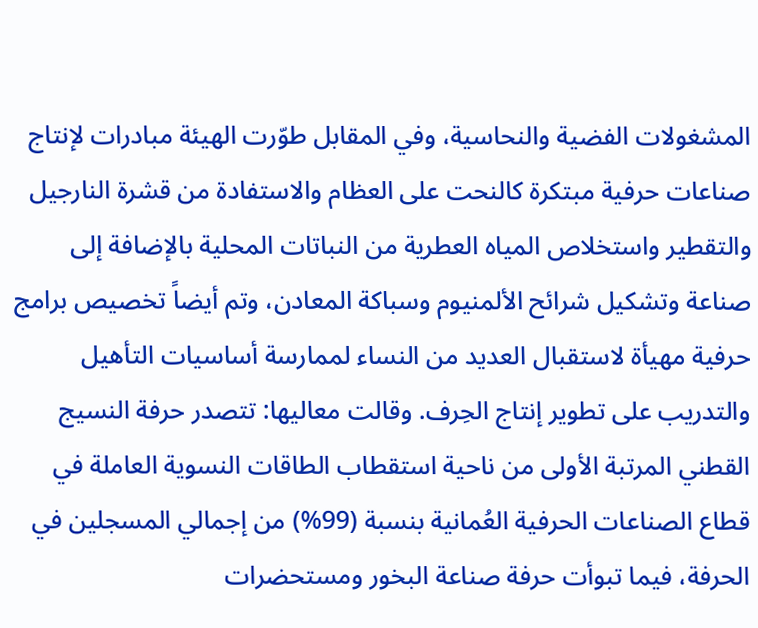المشغولات الفضية والنحاسية، وفي المقابل طوّرت الهيئة مبادرات لإنتاج صناعات حرفية مبتكرة كالنحت على العظام والاستفادة من قشرة النارجيل والتقطير واستخلاص المياه العطرية من النباتات المحلية بالإضافة إلى صناعة وتشكيل شرائح الألمنيوم وسباكة المعادن، وتم أيضاً تخصيص برامج حرفية مهيأة لاستقبال العديد من النساء لممارسة أساسيات التأهيل والتدريب على تطوير إنتاج الحِرف. وقالت معاليها: تتصدر حرفة النسيج القطني المرتبة الأولى من ناحية استقطاب الطاقات النسوية العاملة في قطاع الصناعات الحرفية العُمانية بنسبة (99%) من إجمالي المسجلين في الحرفة، فيما تبوأت حرفة صناعة البخور ومستحضرات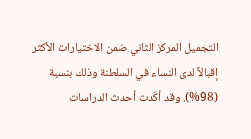التجميل المركز الثاني ضمن الاختيارات الأكثر إقبالاً لدى النساء في السلطنة وذلك بنسبة (98%). وقد أكّدت أحدث الدراسات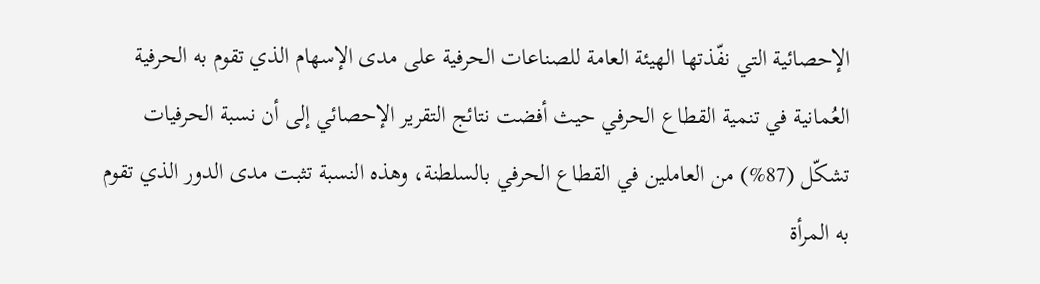الإحصائية التي نفّذتها الهيئة العامة للصناعات الحرفية على مدى الإسهام الذي تقوم به الحرفية العُمانية في تنمية القطاع الحرفي حيث أفضت نتائج التقرير الإحصائي إلى أن نسبة الحرفيات تشكّل (87%) من العاملين في القطاع الحرفي بالسلطنة، وهذه النسبة تثبت مدى الدور الذي تقوم به المرأة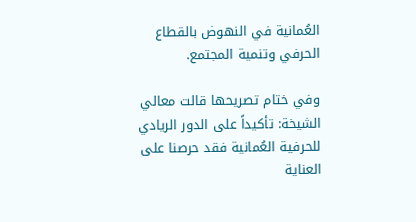العُمانية في النهوض بالقطاع الحرفي وتنمية المجتمع.

وفي ختام تصريحها قالت معالي الشيخة: تأكيداً على الدور الريادي للحرفية العُمانية فقد حرصنا على العناية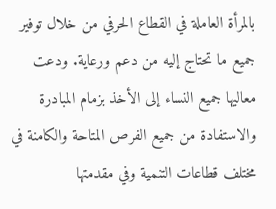بالمرأة العاملة في القطاع الحرفي من خلال توفير جميع ما تحتاج إليه من دعم ورعاية. ودعت معاليها جميع النساء إلى الأخذ بزمام المبادرة والاستفادة من جميع الفرص المتاحة والكامنة في مختلف قطاعات التنمية وفي مقدمتها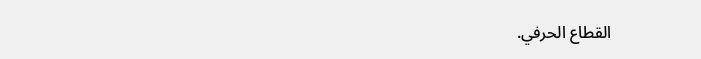القطاع الحرفي.